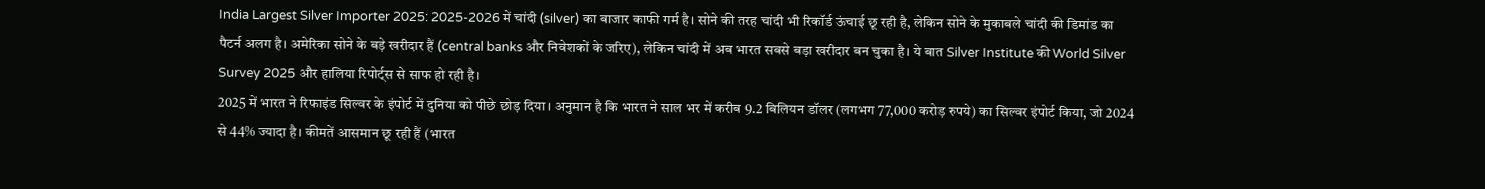India Largest Silver Importer 2025: 2025-2026 में चांदी (silver) का बाजार काफी गर्म है। सोने की तरह चांदी भी रिकॉर्ड ऊंचाई छू रही है, लेकिन सोने के मुकाबले चांदी की डिमांड का पैटर्न अलग है। अमेरिका सोने के बड़े खरीदार हैं (central banks और निवेशकों के जरिए), लेकिन चांदी में अब भारत सबसे बड़ा खरीदार बन चुका है। ये बात Silver Institute की World Silver Survey 2025 और हालिया रिपोर्ट्स से साफ हो रही है।
2025 में भारत ने रिफाइंड सिल्वर के इंपोर्ट में दुनिया को पीछे छोड़ दिया। अनुमान है कि भारत ने साल भर में करीब 9.2 बिलियन डॉलर (लगभग 77,000 करोड़ रुपये) का सिल्वर इंपोर्ट किया, जो 2024 से 44% ज्यादा है। कीमतें आसमान छू रही हैं (भारत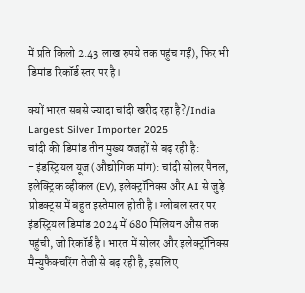में प्रति किलो 2.43 लाख रुपये तक पहुंच गईं), फिर भी डिमांड रिकॉर्ड स्तर पर है।

क्यों भारत सबसे ज्यादा चांदी खरीद रहा है?/India Largest Silver Importer 2025
चांदी की डिमांड तीन मुख्य वजहों से बढ़ रही है:
- इंडस्ट्रियल यूज (औद्योगिक मांग): चांदी सोलर पैनल, इलेक्ट्रिक व्हीकल (EV), इलेक्ट्रॉनिक्स और AI से जुड़े प्रोडक्ट्स में बहुत इस्तेमाल होती है। ग्लोबल स्तर पर इंडस्ट्रियल डिमांड 2024 में 680 मिलियन औंस तक पहुंची, जो रिकॉर्ड है। भारत में सोलर और इलेक्ट्रॉनिक्स मैन्युफैक्चरिंग तेजी से बढ़ रही है, इसलिए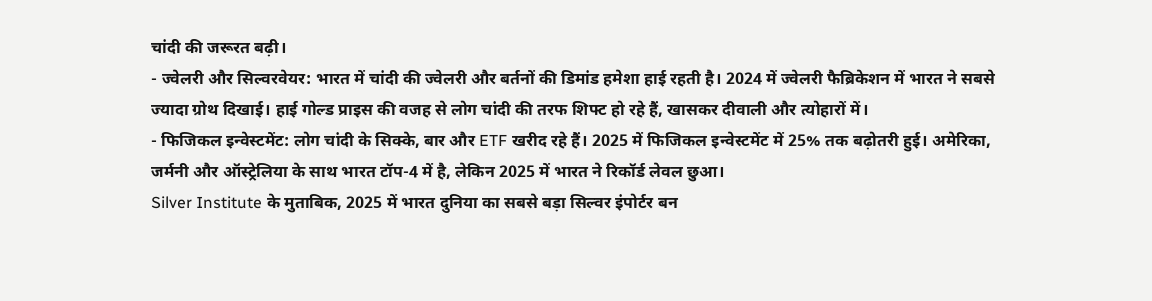चांदी की जरूरत बढ़ी।
- ज्वेलरी और सिल्वरवेयर: भारत में चांदी की ज्वेलरी और बर्तनों की डिमांड हमेशा हाई रहती है। 2024 में ज्वेलरी फैब्रिकेशन में भारत ने सबसे ज्यादा ग्रोथ दिखाई। हाई गोल्ड प्राइस की वजह से लोग चांदी की तरफ शिफ्ट हो रहे हैं, खासकर दीवाली और त्योहारों में।
- फिजिकल इन्वेस्टमेंट: लोग चांदी के सिक्के, बार और ETF खरीद रहे हैं। 2025 में फिजिकल इन्वेस्टमेंट में 25% तक बढ़ोतरी हुई। अमेरिका, जर्मनी और ऑस्ट्रेलिया के साथ भारत टॉप-4 में है, लेकिन 2025 में भारत ने रिकॉर्ड लेवल छुआ।
Silver Institute के मुताबिक, 2025 में भारत दुनिया का सबसे बड़ा सिल्वर इंपोर्टर बन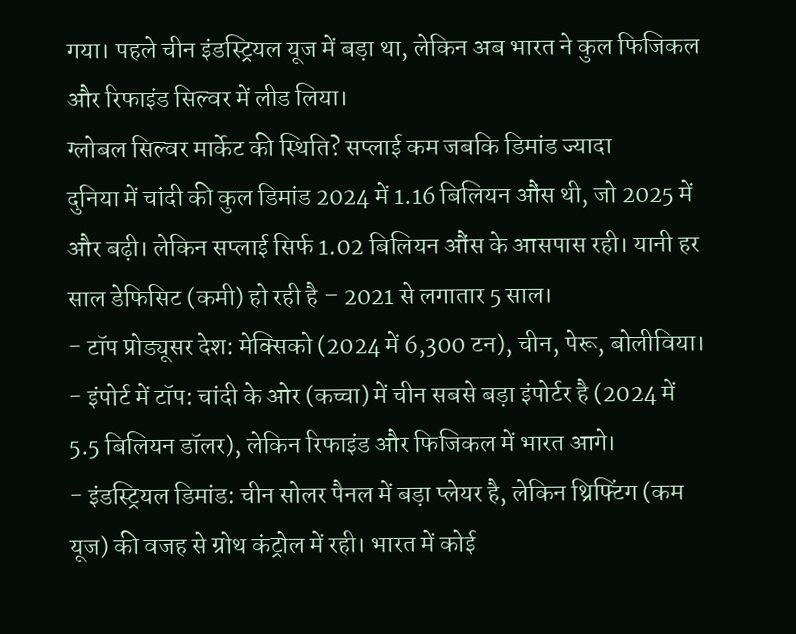गया। पहले चीन इंडस्ट्रियल यूज में बड़ा था, लेकिन अब भारत ने कुल फिजिकल और रिफाइंड सिल्वर में लीड लिया।
ग्लोबल सिल्वर मार्केट की स्थिति? सप्लाई कम जबकि डिमांड ज्यादा
दुनिया में चांदी की कुल डिमांड 2024 में 1.16 बिलियन औंस थी, जो 2025 में और बढ़ी। लेकिन सप्लाई सिर्फ 1.02 बिलियन औंस के आसपास रही। यानी हर साल डेफिसिट (कमी) हो रही है – 2021 से लगातार 5 साल।
- टॉप प्रोड्यूसर देश: मेक्सिको (2024 में 6,300 टन), चीन, पेरू, बोलीविया।
- इंपोर्ट में टॉप: चांदी के ओर (कच्चा) में चीन सबसे बड़ा इंपोर्टर है (2024 में 5.5 बिलियन डॉलर), लेकिन रिफाइंड और फिजिकल में भारत आगे।
- इंडस्ट्रियल डिमांड: चीन सोलर पैनल में बड़ा प्लेयर है, लेकिन थ्रिफ्टिंग (कम यूज) की वजह से ग्रोथ कंट्रोल में रही। भारत में कोई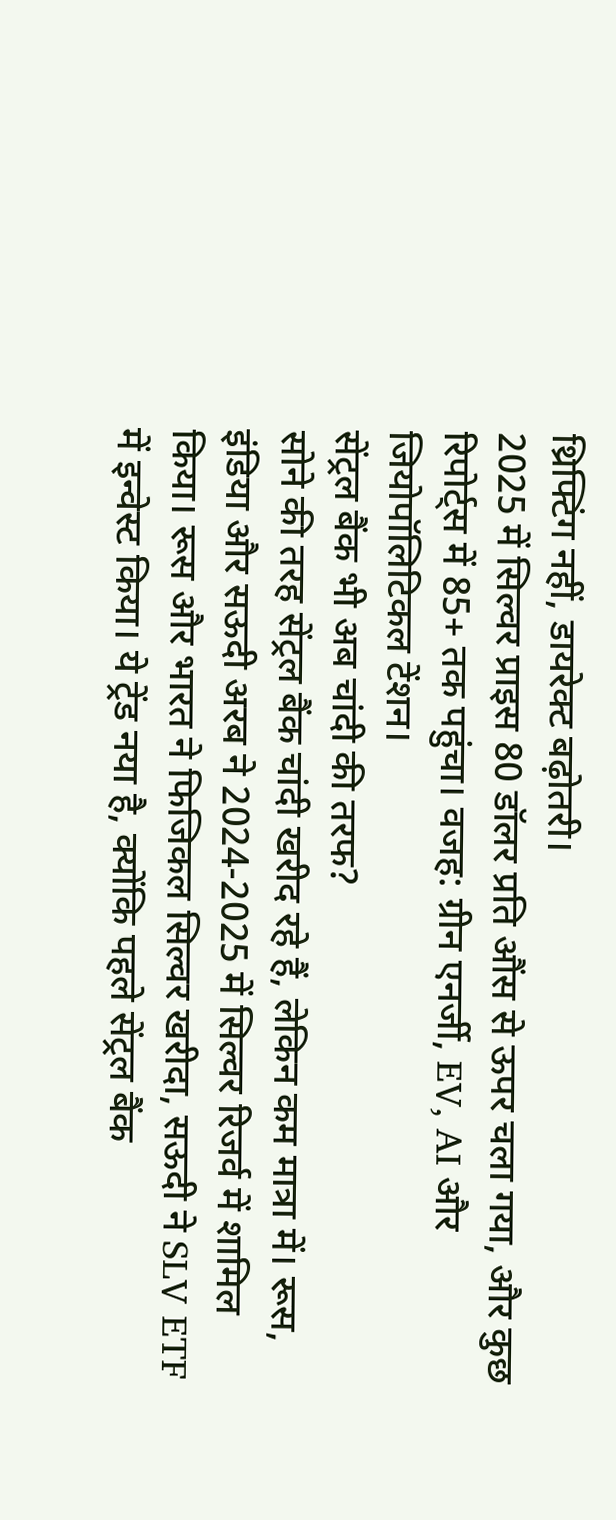थ्रिफ्टिंग नहीं, डायरेक्ट बढ़ोतरी।
2025 में सिल्वर प्राइस 80 डॉलर प्रति औंस से ऊपर चला गया, और कुछ रिपोर्ट्स में 85+ तक पहुंचा। वजह: ग्रीन एनर्जी, EV, AI और जियोपॉलिटिकल टेंशन।
सेंट्रल बैंक भी अब चांदी की तरफ?
सोने की तरह सेंट्रल बैंक चांदी खरीद रहे हैं, लेकिन कम मात्रा में। रूस, इंडिया और सऊदी अरब ने 2024-2025 में सिल्वर रिजर्व में शामिल किया। रूस और भारत ने फिजिकल सिल्वर खरीदा, सऊदी ने SLV ETF में इन्वेस्ट किया। ये ट्रेंड नया है, क्योंकि पहले सेंट्रल बैंक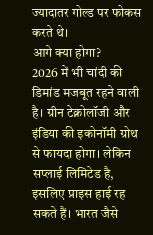ज्यादातर गोल्ड पर फोकस करते थे।
आगे क्या होगा?
2026 में भी चांदी की डिमांड मजबूत रहने वाली है। ग्रीन टेक्नोलॉजी और इंडिया की इकोनॉमी ग्रोथ से फायदा होगा। लेकिन सप्लाई लिमिटेड है, इसलिए प्राइस हाई रह सकते हैं। भारत जैसे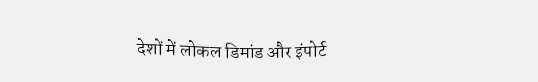देशों में लोकल डिमांड और इंपोर्ट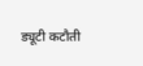ड्यूटी कटौती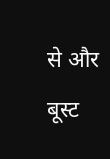से और बूस्ट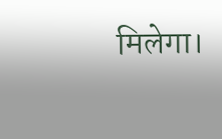मिलेगा।